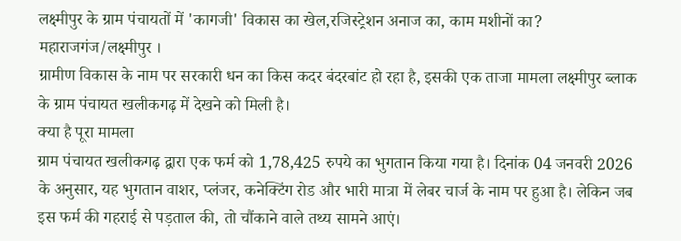लक्ष्मीपुर के ग्राम पंचायतों में 'कागजी' विकास का खेल,रजिस्ट्रेशन अनाज का, काम मशीनों का?
महाराजगंज/लक्ष्मीपुर ।
ग्रामीण विकास के नाम पर सरकारी धन का किस कदर बंदरबांट हो रहा है, इसकी एक ताजा मामला लक्ष्मीपुर ब्लाक के ग्राम पंचायत खलीकगढ़ में देखने को मिली है।
क्या है पूरा मामला
ग्राम पंचायत खलीकगढ़ द्वारा एक फर्म को 1,78,425 रुपये का भुगतान किया गया है। दिनांक 04 जनवरी 2026 के अनुसार, यह भुगतान वाशर, प्लंजर, कनेक्टिंग रोड और भारी मात्रा में लेबर चार्ज के नाम पर हुआ है। लेकिन जब इस फर्म की गहराई से पड़ताल की, तो चौंकाने वाले तथ्य सामने आएं।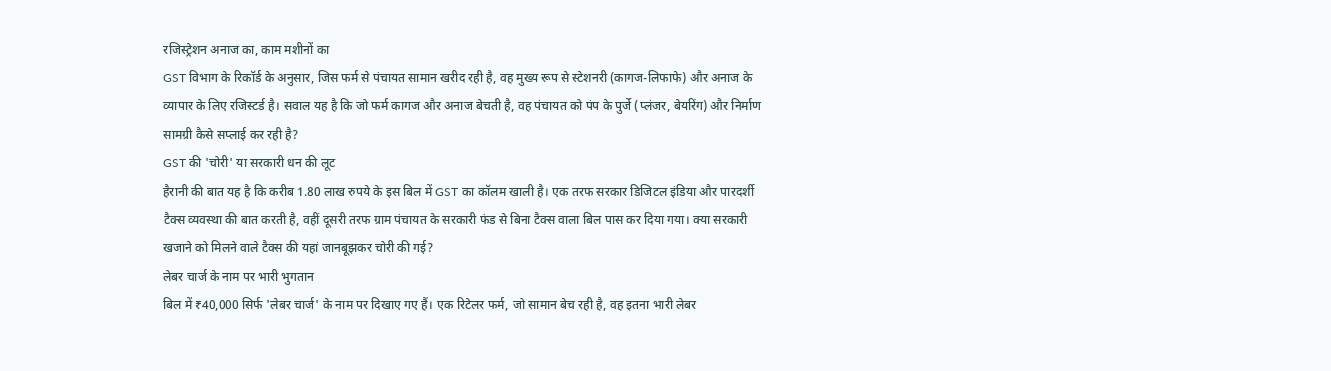रजिस्ट्रेशन अनाज का, काम मशीनों का
GST विभाग के रिकॉर्ड के अनुसार, जिस फर्म से पंचायत सामान खरीद रही है, वह मुख्य रूप से स्टेशनरी (कागज-लिफाफे) और अनाज के व्यापार के लिए रजिस्टर्ड है। सवाल यह है कि जो फर्म कागज और अनाज बेचती है, वह पंचायत को पंप के पुर्जे (प्लंजर, बेयरिंग) और निर्माण सामग्री कैसे सप्लाई कर रही है?
GST की 'चोरी' या सरकारी धन की लूट
हैरानी की बात यह है कि करीब 1.80 लाख रुपये के इस बिल में GST का कॉलम खाली है। एक तरफ सरकार डिजिटल इंडिया और पारदर्शी टैक्स व्यवस्था की बात करती है, वहीं दूसरी तरफ ग्राम पंचायत के सरकारी फंड से बिना टैक्स वाला बिल पास कर दिया गया। क्या सरकारी खजाने को मिलने वाले टैक्स की यहां जानबूझकर चोरी की गई?
लेबर चार्ज के नाम पर भारी भुगतान
बिल में ₹40,000 सिर्फ 'लेबर चार्ज' के नाम पर दिखाए गए हैं। एक रिटेलर फर्म, जो सामान बेच रही है, वह इतना भारी लेबर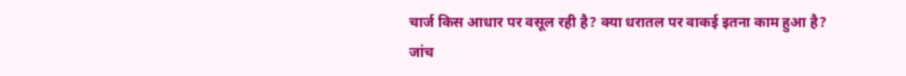चार्ज किस आधार पर वसूल रही है? क्या धरातल पर वाकई इतना काम हुआ है?
जांच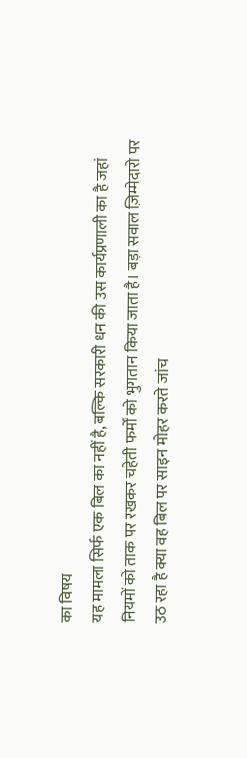का विषय
यह मामला सिर्फ एक बिल का नहीं है, बल्कि सरकारी धन की उस कार्यप्रणाली का है जहां नियमों को ताक पर रखकर चहेती फर्मों को भुगतान किया जाता है। बड़ा सवाल ज़िम्मेदारो पर उठ रहा है क्या वह बिल पर साइन मोहर करते जांच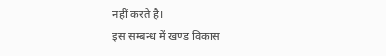नहीं करते है।
इस सम्बन्ध में खण्ड विकास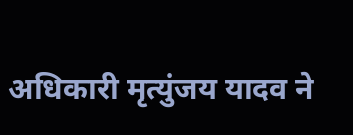अधिकारी मृत्युंजय यादव ने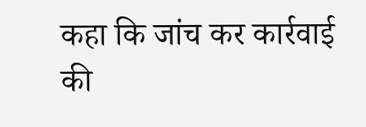कहा कि जांच कर कार्रवाई की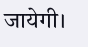जायेगी।